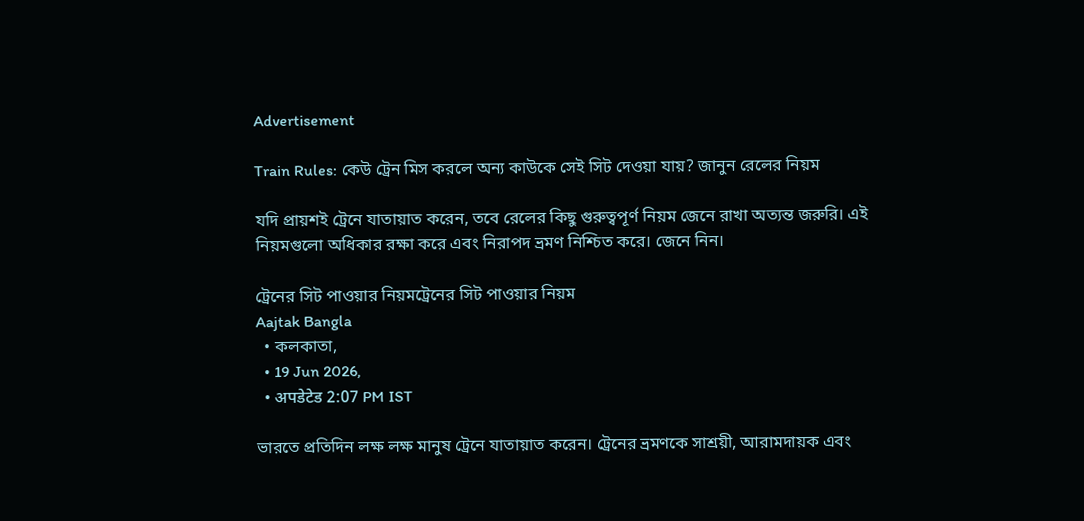Advertisement

Train Rules: কেউ ট্রেন মিস করলে অন্য কাউকে সেই সিট দেওয়া যায়? জানুন রেলের নিয়ম

যদি প্রায়শই ট্রেনে যাতায়াত করেন, তবে রেলের কিছু গুরুত্বপূর্ণ নিয়ম জেনে রাখা অত্যন্ত জরুরি। এই নিয়মগুলো অধিকার রক্ষা করে এবং নিরাপদ ভ্রমণ নিশ্চিত করে। জেনে নিন।

ট্রেনের সিট পাওয়ার নিয়মট্রেনের সিট পাওয়ার নিয়ম
Aajtak Bangla
  • কলকাতা,
  • 19 Jun 2026,
  • अपडेटेड 2:07 PM IST

ভারতে প্রতিদিন লক্ষ লক্ষ মানুষ ট্রেনে যাতায়াত করেন। ট্রেনের ভ্রমণকে সাশ্রয়ী, আরামদায়ক এবং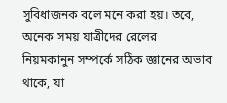সুবিধাজনক বলে মনে করা হয়। তবে, অনেক সময় যাত্রীদের রেলের নিয়মকানুন সম্পর্কে সঠিক জ্ঞানের অভাব থাকে, যা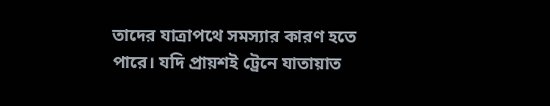তাদের যাত্রাপথে সমস্যার কারণ হতে পারে। যদি প্রায়শই ট্রেনে যাতায়াত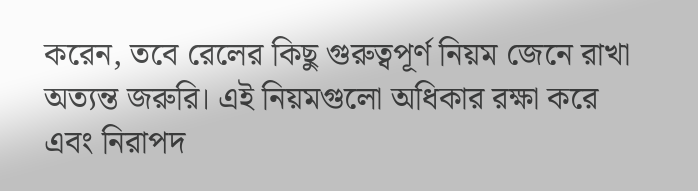করেন, তবে রেলের কিছু গুরুত্বপূর্ণ নিয়ম জেনে রাখা অত্যন্ত জরুরি। এই নিয়মগুলো অধিকার রক্ষা করে এবং নিরাপদ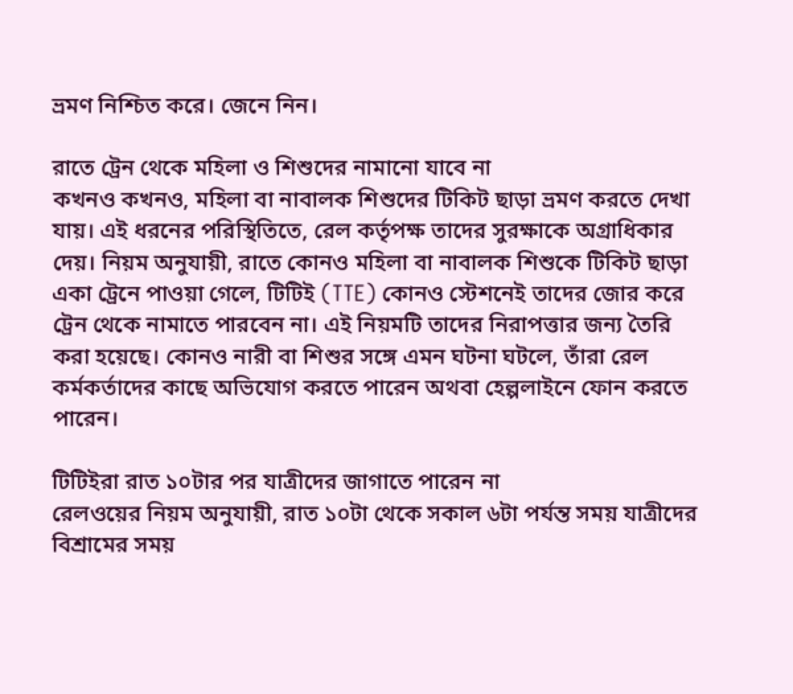ভ্রমণ নিশ্চিত করে। জেনে নিন।

রাতে ট্রেন থেকে মহিলা ও শিশুদের নামানো যাবে না
কখনও কখনও, মহিলা বা নাবালক শিশুদের টিকিট ছাড়া ভ্রমণ করতে দেখা যায়। এই ধরনের পরিস্থিতিতে, রেল কর্তৃপক্ষ তাদের সুরক্ষাকে অগ্রাধিকার দেয়। নিয়ম অনুযায়ী, রাতে কোনও মহিলা বা নাবালক শিশুকে টিকিট ছাড়া একা ট্রেনে পাওয়া গেলে, টিটিই (TTE) কোনও স্টেশনেই তাদের জোর করে ট্রেন থেকে নামাতে পারবেন না। এই নিয়মটি তাদের নিরাপত্তার জন্য তৈরি করা হয়েছে। কোনও নারী বা শিশুর সঙ্গে এমন ঘটনা ঘটলে, তাঁরা রেল কর্মকর্তাদের কাছে অভিযোগ করতে পারেন অথবা হেল্পলাইনে ফোন করতে পারেন।

টিটিইরা রাত ১০টার পর যাত্রীদের জাগাতে পারেন না
রেলওয়ের নিয়ম অনুযায়ী, রাত ১০টা থেকে সকাল ৬টা পর্যন্ত সময় যাত্রীদের বিশ্রামের সময়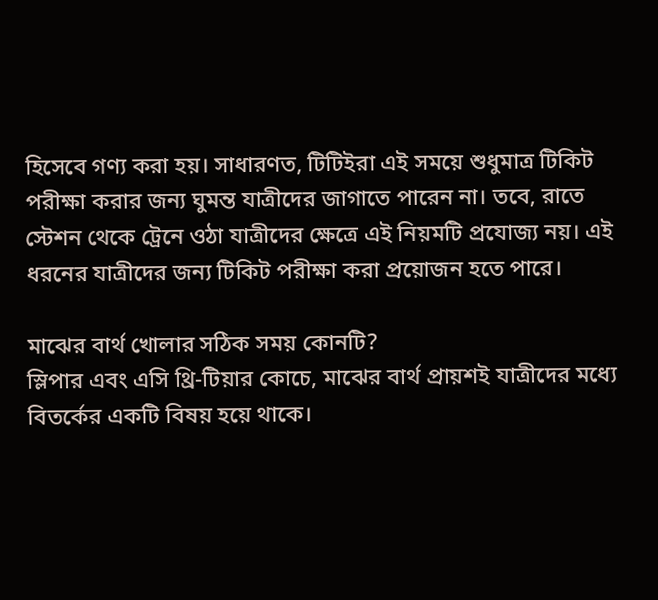হিসেবে গণ্য করা হয়। সাধারণত, টিটিইরা এই সময়ে শুধুমাত্র টিকিট পরীক্ষা করার জন্য ঘুমন্ত যাত্রীদের জাগাতে পারেন না। তবে, রাতে স্টেশন থেকে ট্রেনে ওঠা যাত্রীদের ক্ষেত্রে এই নিয়মটি প্রযোজ্য নয়। এই ধরনের যাত্রীদের জন্য টিকিট পরীক্ষা করা প্রয়োজন হতে পারে।

মাঝের বার্থ খোলার সঠিক সময় কোনটি?
স্লিপার এবং এসি থ্রি-টিয়ার কোচে, মাঝের বার্থ প্রায়শই যাত্রীদের মধ্যে বিতর্কের একটি বিষয় হয়ে থাকে।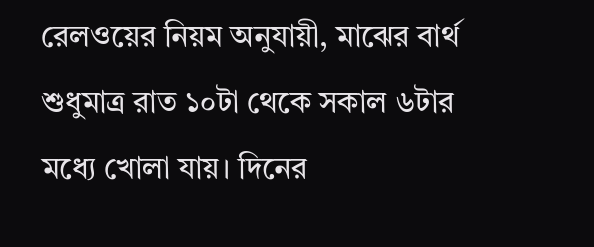রেলওয়ের নিয়ম অনুযায়ী, মাঝের বার্থ শুধুমাত্র রাত ১০টা থেকে সকাল ৬টার মধ্যে খোলা যায়। দিনের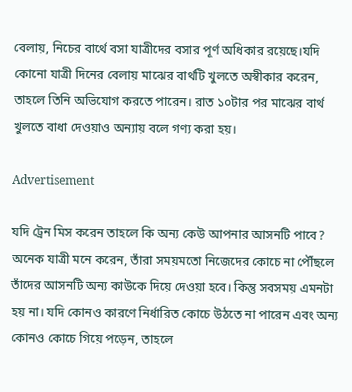বেলায়, নিচের বার্থে বসা যাত্রীদের বসার পূর্ণ অধিকার রয়েছে।যদি কোনো যাত্রী দিনের বেলায় মাঝের বার্থটি খুলতে অস্বীকার করেন, তাহলে তিনি অভিযোগ করতে পারেন। রাত ১০টার পর মাঝের বার্থ খুলতে বাধা দেওয়াও অন্যায় বলে গণ্য করা হয়।

Advertisement

যদি ট্রেন মিস করেন তাহলে কি অন্য কেউ আপনার আসনটি পাবে?
অনেক যাত্রী মনে করেন, তাঁরা সময়মতো নিজেদের কোচে না পৌঁছলে তাঁদের আসনটি অন্য কাউকে দিয়ে দেওয়া হবে। কিন্তু সবসময় এমনটা হয় না। যদি কোনও কারণে নির্ধারিত কোচে উঠতে না পারেন এবং অন্য কোনও কোচে গিয়ে পড়েন, তাহলে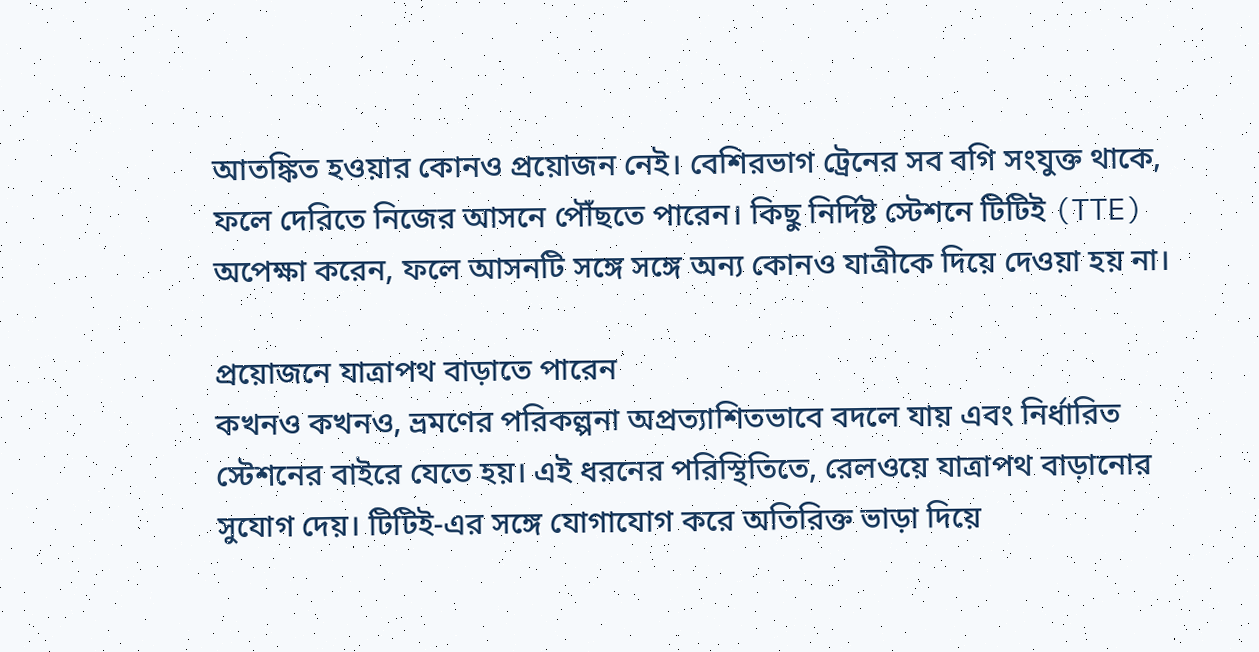আতঙ্কিত হওয়ার কোনও প্রয়োজন নেই। বেশিরভাগ ট্রেনের সব বগি সংযুক্ত থাকে, ফলে দেরিতে নিজের আসনে পৌঁছতে পারেন। কিছু নির্দিষ্ট স্টেশনে টিটিই (TTE) অপেক্ষা করেন, ফলে আসনটি সঙ্গে সঙ্গে অন্য কোনও যাত্রীকে দিয়ে দেওয়া হয় না।

প্রয়োজনে যাত্রাপথ বাড়াতে পারেন
কখনও কখনও, ভ্রমণের পরিকল্পনা অপ্রত্যাশিতভাবে বদলে যায় এবং নির্ধারিত স্টেশনের বাইরে যেতে হয়। এই ধরনের পরিস্থিতিতে, রেলওয়ে যাত্রাপথ বাড়ানোর সুযোগ দেয়। টিটিই-এর সঙ্গে যোগাযোগ করে অতিরিক্ত ভাড়া দিয়ে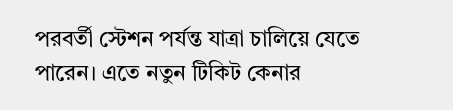পরবর্তী স্টেশন পর্যন্ত যাত্রা চালিয়ে যেতে পারেন। এতে নতুন টিকিট কেনার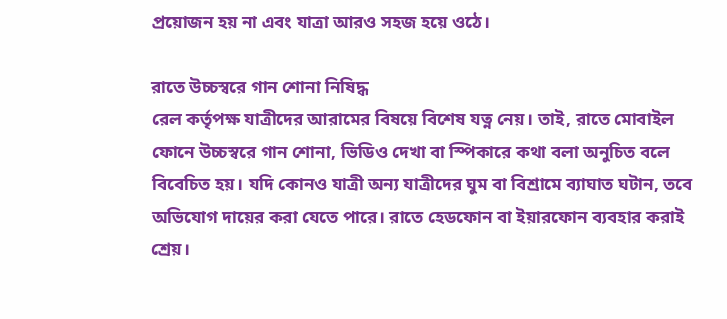প্রয়োজন হয় না এবং যাত্রা আরও সহজ হয়ে ওঠে।

রাতে উচ্চস্বরে গান শোনা নিষিদ্ধ
রেল কর্তৃপক্ষ যাত্রীদের আরামের বিষয়ে বিশেষ যত্ন নেয়। তাই, রাতে মোবাইল ফোনে উচ্চস্বরে গান শোনা, ভিডিও দেখা বা স্পিকারে কথা বলা অনুচিত বলে বিবেচিত হয়। যদি কোনও যাত্রী অন্য যাত্রীদের ঘুম বা বিশ্রামে ব্যাঘাত ঘটান, তবে অভিযোগ দায়ের করা যেতে পারে। রাতে হেডফোন বা ইয়ারফোন ব্যবহার করাই শ্রেয়।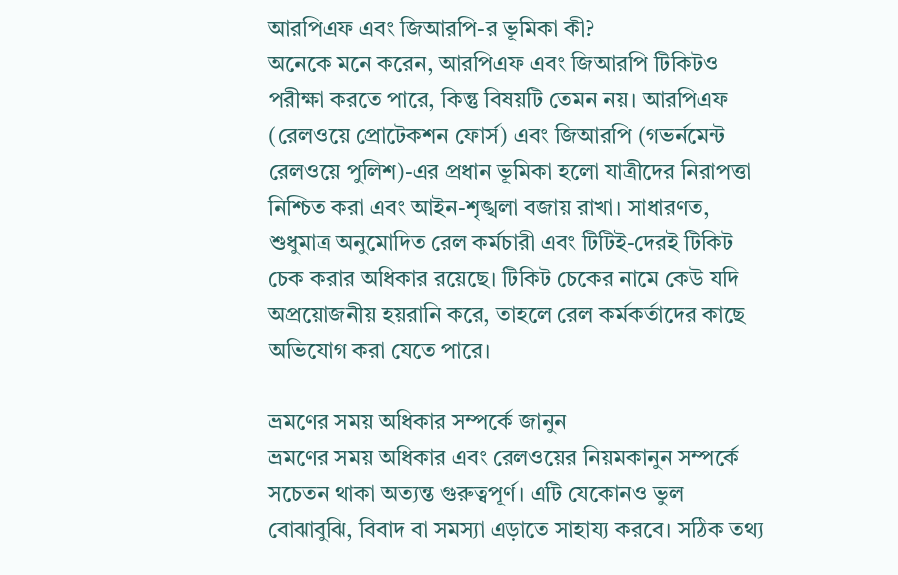আরপিএফ এবং জিআরপি-র ভূমিকা কী?
অনেকে মনে করেন, আরপিএফ এবং জিআরপি টিকিটও পরীক্ষা করতে পারে, কিন্তু বিষয়টি তেমন নয়। আরপিএফ (রেলওয়ে প্রোটেকশন ফোর্স) এবং জিআরপি (গভর্নমেন্ট রেলওয়ে পুলিশ)-এর প্রধান ভূমিকা হলো যাত্রীদের নিরাপত্তা নিশ্চিত করা এবং আইন-শৃঙ্খলা বজায় রাখা। সাধারণত, শুধুমাত্র অনুমোদিত রেল কর্মচারী এবং টিটিই-দেরই টিকিট চেক করার অধিকার রয়েছে। টিকিট চেকের নামে কেউ যদি অপ্রয়োজনীয় হয়রানি করে, তাহলে রেল কর্মকর্তাদের কাছে অভিযোগ করা যেতে পারে।

ভ্রমণের সময় অধিকার সম্পর্কে জানুন
ভ্রমণের সময় অধিকার এবং রেলওয়ের নিয়মকানুন সম্পর্কে সচেতন থাকা অত্যন্ত গুরুত্বপূর্ণ। এটি যেকোনও ভুল বোঝাবুঝি, বিবাদ বা সমস্যা এড়াতে সাহায্য করবে। সঠিক তথ্য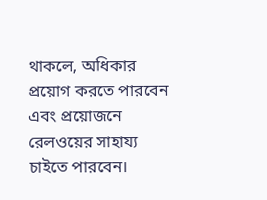থাকলে, অধিকার প্রয়োগ করতে পারবেন এবং প্রয়োজনে রেলওয়ের সাহায্য চাইতে পারবেন।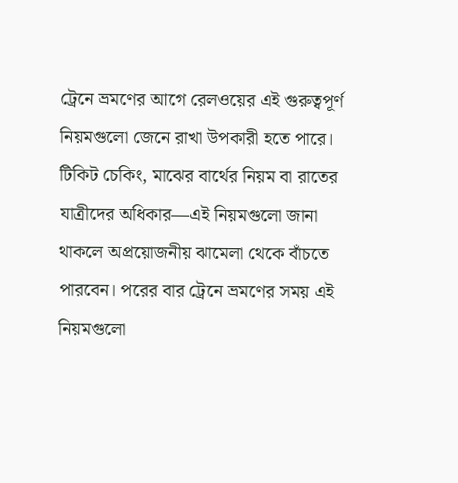ট্রেনে ভ্রমণের আগে রেলওয়ের এই গুরুত্বপূর্ণ নিয়মগুলো জেনে রাখা উপকারী হতে পারে। টিকিট চেকিং, মাঝের বার্থের নিয়ম বা রাতের যাত্রীদের অধিকার—এই নিয়মগুলো জানা থাকলে অপ্রয়োজনীয় ঝামেলা থেকে বাঁচতে পারবেন। পরের বার ট্রেনে ভ্রমণের সময় এই নিয়মগুলো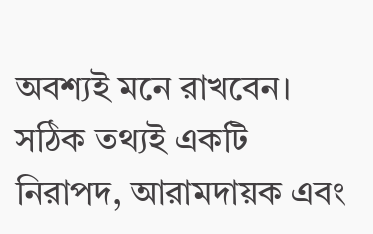অবশ্যই মনে রাখবেন। সঠিক তথ্যই একটি নিরাপদ, আরামদায়ক এবং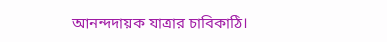আনন্দদায়ক যাত্রার চাবিকাঠি।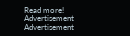Read more!
Advertisement
Advertisement